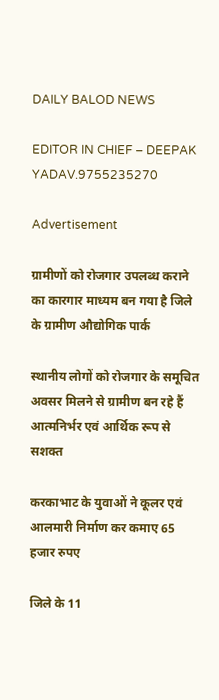DAILY BALOD NEWS

EDITOR IN CHIEF – DEEPAK YADAV.9755235270

Advertisement

ग्रामीणों को रोजगार उपलब्ध कराने का कारगार माध्यम बन गया है जिले के ग्रामीण औद्योगिक पार्क

स्थानीय लोगों को रोजगार के समूचित अवसर मिलने से ग्रामीण बन रहे हैं आत्मनिर्भर एवं आर्थिक रूप से सशक्त

करकाभाट के युवाओं ने कूलर एवं आलमारी निर्माण कर कमाए 65 हजार रुपए

जिले के 11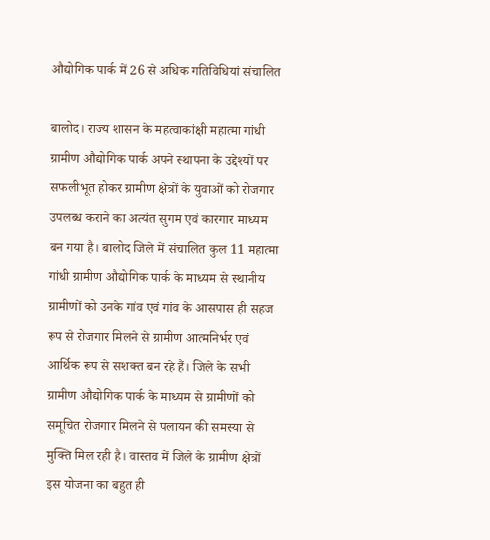औद्योगिक पार्क में 26 से अधिक गतिविधियां संचालित

बालोद। राज्य शासन के महत्वाकांक्षी महात्मा गांधी ग्रामीण औद्योगिक पार्क अपने स्थापना के उद्देश्यों पर सफलीभूत होकर ग्रामीण क्षेत्रों के युवाओं को रोजगार उपलब्ध कराने का अत्यंत सुगम एवं कारगार माध्यम बन गया है। बालोद जिले में संचालित कुल 11 महात्मा गांधी ग्रामीण औद्योगिक पार्क के माध्यम से स्थानीय ग्रामीणों को उनके गांव एवं गांव के आसपास ही सहज रूप से रोजगार मिलने से ग्रामीण आत्मनिर्भर एवं आर्थिक रूप से सशक्त बन रहे हैं। जिले के सभी ग्रामीण औद्योगिक पार्क के माध्यम से ग्रामीणों को समूचित रोजगार मिलने से पलायन की समस्या से मुक्ति मिल रही है। वास्तव में जिले के ग्रामीण क्षेत्रों इस योजना का बहुत ही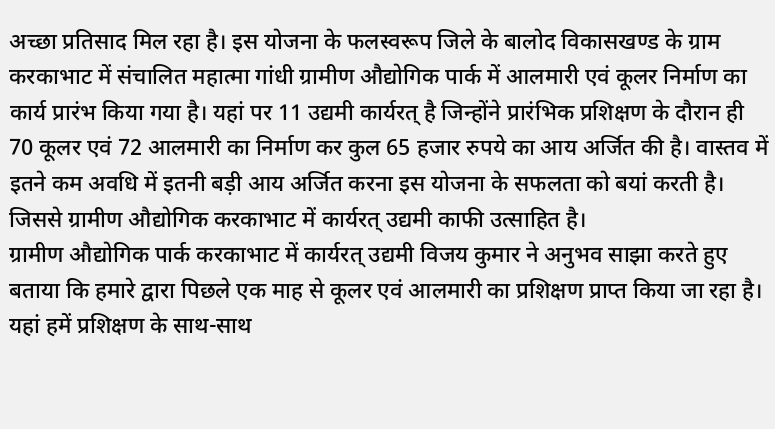अच्छा प्रतिसाद मिल रहा है। इस योजना के फलस्वरूप जिले के बालोद विकासखण्ड के ग्राम करकाभाट में संचालित महात्मा गांधी ग्रामीण औद्योगिक पार्क में आलमारी एवं कूलर निर्माण का कार्य प्रारंभ किया गया है। यहां पर 11 उद्यमी कार्यरत् है जिन्होंने प्रारंभिक प्रशिक्षण के दौरान ही 70 कूलर एवं 72 आलमारी का निर्माण कर कुल 65 हजार रुपये का आय अर्जित की है। वास्तव में इतने कम अवधि में इतनी बड़ी आय अर्जित करना इस योजना के सफलता को बयां करती है। जिससे ग्रामीण औद्योगिक करकाभाट में कार्यरत् उद्यमी काफी उत्साहित है।
ग्रामीण औद्योगिक पार्क करकाभाट में कार्यरत् उद्यमी विजय कुमार ने अनुभव साझा करते हुए बताया कि हमारे द्वारा पिछले एक माह से कूलर एवं आलमारी का प्रशिक्षण प्राप्त किया जा रहा है। यहां हमें प्रशिक्षण के साथ-साथ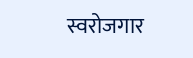स्वरोजगार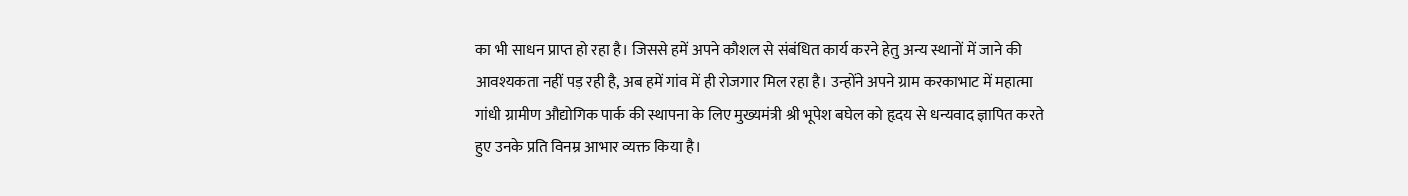का भी साधन प्राप्त हो रहा है। जिससे हमें अपने कौशल से संबंधित कार्य करने हेतु अन्य स्थानों में जाने की आवश्यकता नहीं पड़ रही है, अब हमें गांव में ही रोजगार मिल रहा है। उन्होंने अपने ग्राम करकाभाट में महात्मा गांधी ग्रामीण औद्योगिक पार्क की स्थापना के लिए मुख्यमंत्री श्री भूपेश बघेल को हृदय से धन्यवाद ज्ञापित करते हुए उनके प्रति विनम्र आभार व्यक्त किया है।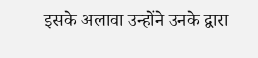इसके अलावा उन्होंने उनके द्वारा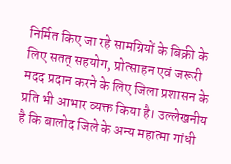निर्मित किए जा रहे सामग्रियों के बिक्री के लिए सतत् सहयोग, प्रोत्साहन एवं जरूरी मदद प्रदान करने के लिए जिला प्रशासन के प्रति भी आभार व्यक्त किया है। उल्लेखनीय है कि बालोद जिले के अन्य महात्मा गांधी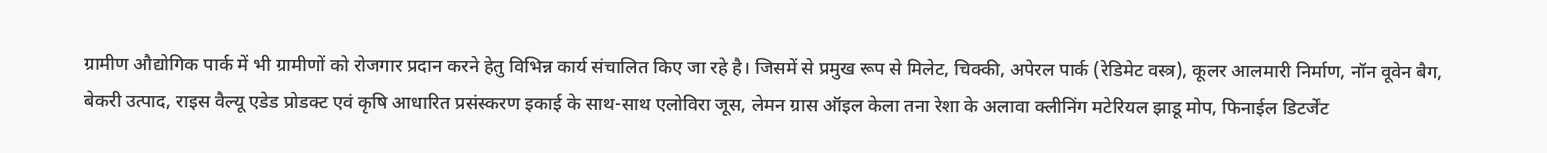ग्रामीण औद्योगिक पार्क में भी ग्रामीणों को रोजगार प्रदान करने हेतु विभिन्न कार्य संचालित किए जा रहे है। जिसमें से प्रमुख रूप से मिलेट, चिक्की, अपेरल पार्क (रेडिमेट वस्त्र), कूलर आलमारी निर्माण, नॉन वूवेन बैग, बेकरी उत्पाद, राइस वैल्यू एडेड प्रोडक्ट एवं कृषि आधारित प्रसंस्करण इकाई के साथ-साथ एलोविरा जूस, लेमन ग्रास ऑइल केला तना रेशा के अलावा क्लीनिंग मटेरियल झाडू मोप, फिनाईल डिटर्जेंट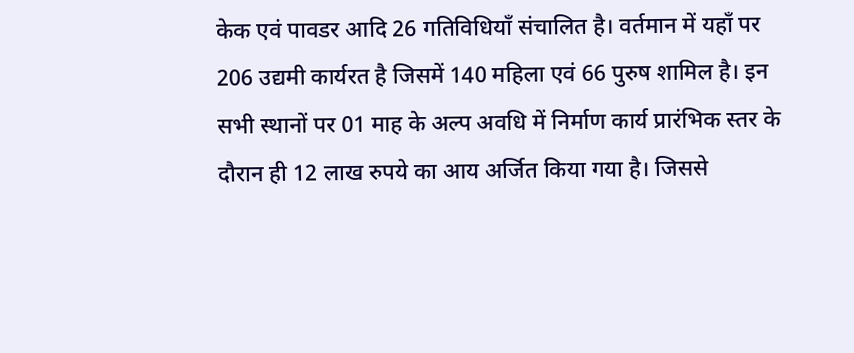केक एवं पावडर आदि 26 गतिविधियाँ संचालित है। वर्तमान में यहाँ पर 206 उद्यमी कार्यरत है जिसमें 140 महिला एवं 66 पुरुष शामिल है। इन सभी स्थानों पर 01 माह के अल्प अवधि में निर्माण कार्य प्रारंभिक स्तर के दौरान ही 12 लाख रुपये का आय अर्जित किया गया है। जिससे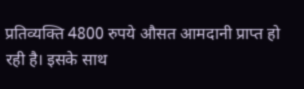प्रतिव्यक्ति 4800 रुपये औसत आमदानी प्राप्त हो रही है। इसके साथ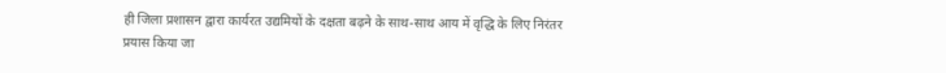ही जिला प्रशासन द्वारा कार्यरत उद्यमियों के दक्षता बढ़ने के साथ-साथ आय में वृद्धि के लिए निरंतर प्रयास किया जा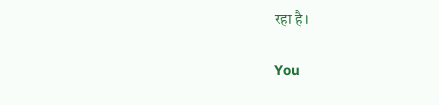रहा है।

You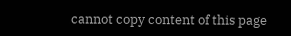cannot copy content of this page